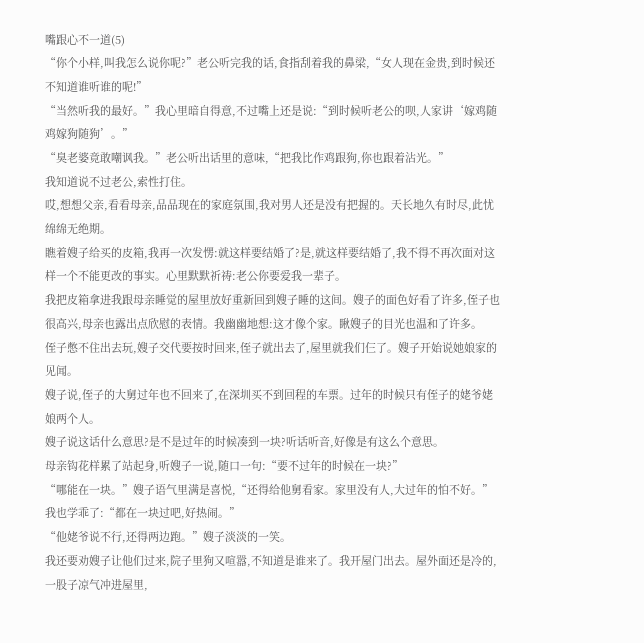嘴跟心不一道(5)
“你个小样,叫我怎么说你呢?”老公听完我的话,食指刮着我的鼻梁,“女人现在金贵,到时候还不知道谁听谁的呢!”
“当然听我的最好。”我心里暗自得意,不过嘴上还是说:“到时候听老公的呗,人家讲‘嫁鸡随鸡嫁狗随狗’。”
“臭老婆竟敢嘲讽我。”老公听出话里的意味,“把我比作鸡跟狗,你也跟着沾光。”
我知道说不过老公,索性打住。
哎,想想父亲,看看母亲,品品现在的家庭氛围,我对男人还是没有把握的。天长地久有时尽,此忧绵绵无绝期。
瞧着嫂子给买的皮箱,我再一次发愣:就这样要结婚了?是,就这样要结婚了,我不得不再次面对这样一个不能更改的事实。心里默默祈祷:老公你要爱我一辈子。
我把皮箱拿进我跟母亲睡觉的屋里放好重新回到嫂子睡的这间。嫂子的面色好看了许多,侄子也很高兴,母亲也露出点欣慰的表情。我幽幽地想:这才像个家。瞅嫂子的目光也温和了许多。
侄子憋不住出去玩,嫂子交代要按时回来,侄子就出去了,屋里就我们仨了。嫂子开始说她娘家的见闻。
嫂子说,侄子的大舅过年也不回来了,在深圳买不到回程的车票。过年的时候只有侄子的姥爷姥娘两个人。
嫂子说这话什么意思?是不是过年的时候凑到一块?听话听音,好像是有这么个意思。
母亲钩花样累了站起身,听嫂子一说,随口一句:“要不过年的时候在一块?”
“哪能在一块。”嫂子语气里满是喜悦,“还得给他舅看家。家里没有人,大过年的怕不好。”
我也学乖了:“都在一块过吧,好热闹。”
“他姥爷说不行,还得两边跑。”嫂子淡淡的一笑。
我还要劝嫂子让他们过来,院子里狗又喧嚣,不知道是谁来了。我开屋门出去。屋外面还是冷的,一股子凉气冲进屋里,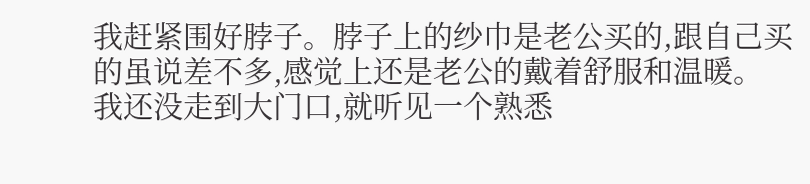我赶紧围好脖子。脖子上的纱巾是老公买的,跟自己买的虽说差不多,感觉上还是老公的戴着舒服和温暖。
我还没走到大门口,就听见一个熟悉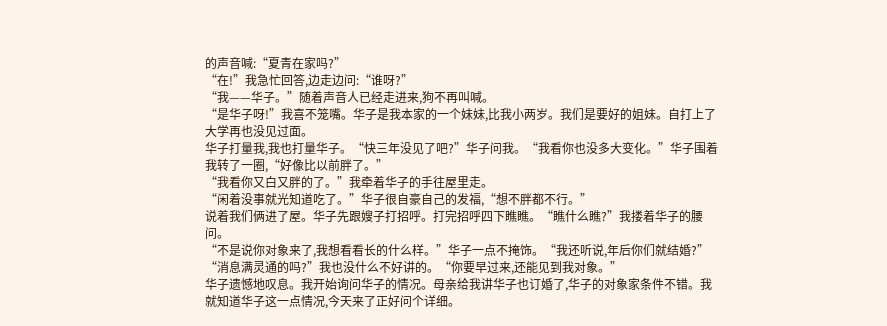的声音喊:“夏青在家吗?”
“在!”我急忙回答,边走边问:“谁呀?”
“我——华子。”随着声音人已经走进来,狗不再叫喊。
“是华子呀!”我喜不笼嘴。华子是我本家的一个妹妹,比我小两岁。我们是要好的姐妹。自打上了大学再也没见过面。
华子打量我,我也打量华子。“快三年没见了吧?”华子问我。“我看你也没多大变化。”华子围着我转了一圈,“好像比以前胖了。”
“我看你又白又胖的了。”我牵着华子的手往屋里走。
“闲着没事就光知道吃了。”华子很自豪自己的发福,“想不胖都不行。”
说着我们俩进了屋。华子先跟嫂子打招呼。打完招呼四下瞧瞧。“瞧什么瞧?”我搂着华子的腰问。
“不是说你对象来了,我想看看长的什么样。”华子一点不掩饰。“我还听说,年后你们就结婚?”
“消息满灵通的吗?”我也没什么不好讲的。“你要早过来,还能见到我对象。”
华子遗憾地叹息。我开始询问华子的情况。母亲给我讲华子也订婚了,华子的对象家条件不错。我就知道华子这一点情况,今天来了正好问个详细。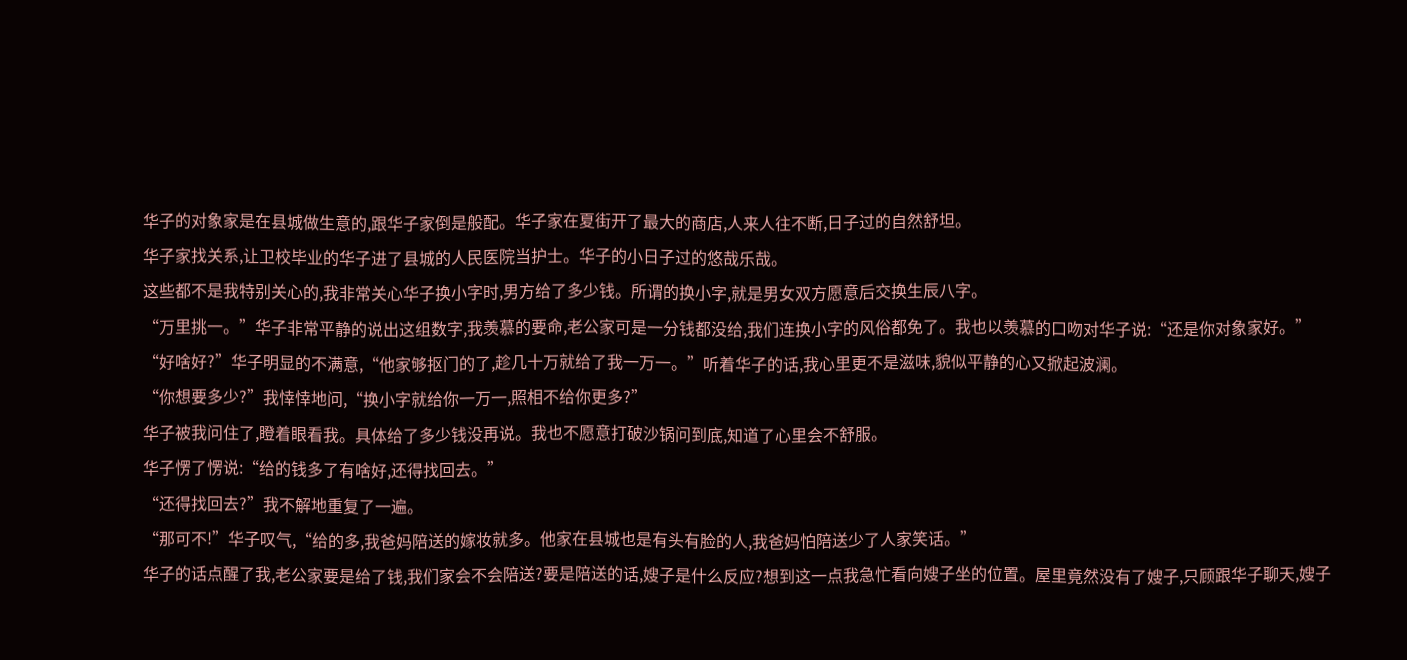华子的对象家是在县城做生意的,跟华子家倒是般配。华子家在夏街开了最大的商店,人来人往不断,日子过的自然舒坦。
华子家找关系,让卫校毕业的华子进了县城的人民医院当护士。华子的小日子过的悠哉乐哉。
这些都不是我特别关心的,我非常关心华子换小字时,男方给了多少钱。所谓的换小字,就是男女双方愿意后交换生辰八字。
“万里挑一。”华子非常平静的说出这组数字,我羡慕的要命,老公家可是一分钱都没给,我们连换小字的风俗都免了。我也以羡慕的口吻对华子说:“还是你对象家好。”
“好啥好?”华子明显的不满意,“他家够抠门的了,趁几十万就给了我一万一。”听着华子的话,我心里更不是滋味,貌似平静的心又掀起波澜。
“你想要多少?”我悻悻地问,“换小字就给你一万一,照相不给你更多?”
华子被我问住了,瞪着眼看我。具体给了多少钱没再说。我也不愿意打破沙锅问到底,知道了心里会不舒服。
华子愣了愣说:“给的钱多了有啥好,还得找回去。”
“还得找回去?”我不解地重复了一遍。
“那可不!”华子叹气,“给的多,我爸妈陪送的嫁妆就多。他家在县城也是有头有脸的人,我爸妈怕陪送少了人家笑话。”
华子的话点醒了我,老公家要是给了钱,我们家会不会陪送?要是陪送的话,嫂子是什么反应?想到这一点我急忙看向嫂子坐的位置。屋里竟然没有了嫂子,只顾跟华子聊天,嫂子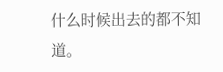什么时候出去的都不知道。